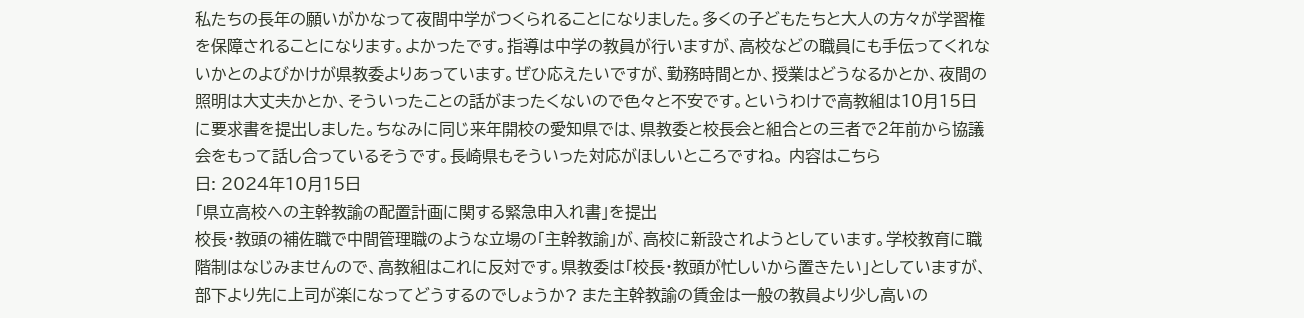私たちの長年の願いがかなって夜間中学がつくられることになりました。多くの子どもたちと大人の方々が学習権を保障されることになります。よかったです。指導は中学の教員が行いますが、高校などの職員にも手伝ってくれないかとのよびかけが県教委よりあっています。ぜひ応えたいですが、勤務時間とか、授業はどうなるかとか、夜間の照明は大丈夫かとか、そういったことの話がまったくないので色々と不安です。というわけで高教組は10月15日に要求書を提出しました。ちなみに同じ来年開校の愛知県では、県教委と校長会と組合との三者で2年前から協議会をもって話し合っているそうです。長崎県もそういった対応がほしいところですね。 内容はこちら
日: 2024年10月15日
「県立高校への主幹教諭の配置計画に関する緊急申入れ書」を提出
校長・教頭の補佐職で中間管理職のような立場の「主幹教諭」が、高校に新設されようとしています。学校教育に職階制はなじみませんので、高教組はこれに反対です。県教委は「校長・教頭が忙しいから置きたい」としていますが、部下より先に上司が楽になってどうするのでしょうか? また主幹教諭の賃金は一般の教員より少し高いの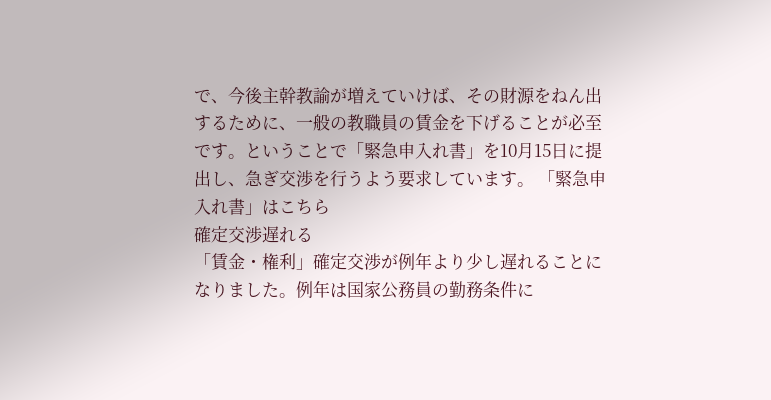で、今後主幹教諭が増えていけば、その財源をねん出するために、一般の教職員の賃金を下げることが必至です。ということで「緊急申入れ書」を10月15日に提出し、急ぎ交渉を行うよう要求しています。 「緊急申入れ書」はこちら
確定交渉遅れる
「賃金・権利」確定交渉が例年より少し遅れることになりました。例年は国家公務員の勤務条件に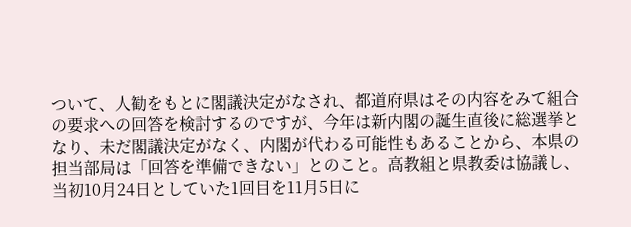ついて、人勧をもとに閣議決定がなされ、都道府県はその内容をみて組合の要求への回答を検討するのですが、今年は新内閣の誕生直後に総選挙となり、未だ閣議決定がなく、内閣が代わる可能性もあることから、本県の担当部局は「回答を準備できない」とのこと。高教組と県教委は協議し、当初10月24日としていた1回目を11月5日に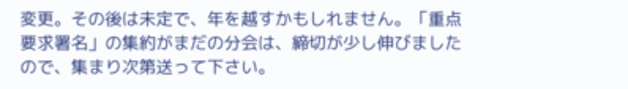変更。その後は未定で、年を越すかもしれません。「重点要求署名」の集約がまだの分会は、締切が少し伸びましたので、集まり次第送って下さい。